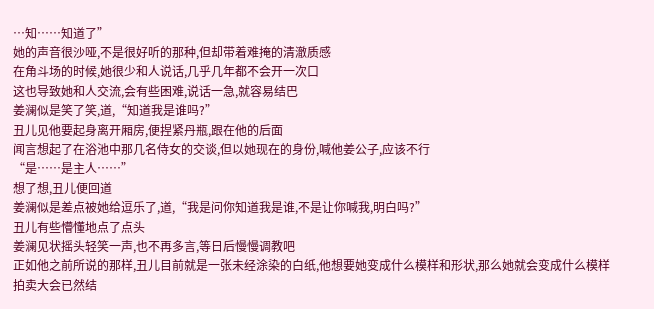…知……知道了”
她的声音很沙哑,不是很好听的那种,但却带着难掩的清澈质感
在角斗场的时候,她很少和人说话,几乎几年都不会开一次口
这也导致她和人交流,会有些困难,说话一急,就容易结巴
姜澜似是笑了笑,道,“知道我是谁吗?”
丑儿见他要起身离开厢房,便捏紧丹瓶,跟在他的后面
闻言想起了在浴池中那几名侍女的交谈,但以她现在的身份,喊他姜公子,应该不行
“是……是主人……”
想了想,丑儿便回道
姜澜似是差点被她给逗乐了,道,“我是问你知道我是谁,不是让你喊我,明白吗?”
丑儿有些懵懂地点了点头
姜澜见状摇头轻笑一声,也不再多言,等日后慢慢调教吧
正如他之前所说的那样,丑儿目前就是一张未经涂染的白纸,他想要她变成什么模样和形状,那么她就会变成什么模样
拍卖大会已然结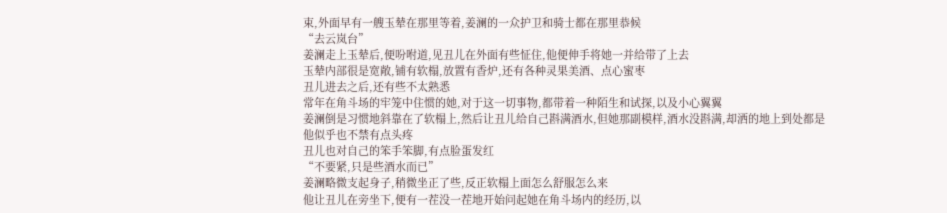束,外面早有一艘玉辇在那里等着,姜澜的一众护卫和骑士都在那里恭候
“去云岚台”
姜澜走上玉辇后,便吩咐道,见丑儿在外面有些怔住,他便伸手将她一并给带了上去
玉辇内部很是宽敞,铺有软榻,放置有香炉,还有各种灵果美酒、点心蜜枣
丑儿进去之后,还有些不太熟悉
常年在角斗场的牢笼中住惯的她,对于这一切事物,都带着一种陌生和试探,以及小心翼翼
姜澜倒是习惯地斜靠在了软榻上,然后让丑儿给自己斟满酒水,但她那副模样,酒水没斟满,却洒的地上到处都是
他似乎也不禁有点头疼
丑儿也对自己的笨手笨脚,有点脸蛋发红
“不要紧,只是些酒水而已”
姜澜略微支起身子,稍微坐正了些,反正软榻上面怎么舒服怎么来
他让丑儿在旁坐下,便有一茬没一茬地开始问起她在角斗场内的经历,以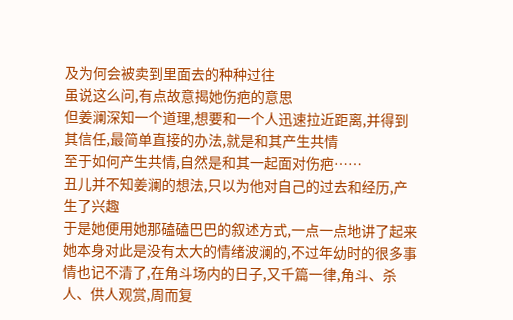及为何会被卖到里面去的种种过往
虽说这么问,有点故意揭她伤疤的意思
但姜澜深知一个道理,想要和一个人迅速拉近距离,并得到其信任,最简单直接的办法,就是和其产生共情
至于如何产生共情,自然是和其一起面对伤疤……
丑儿并不知姜澜的想法,只以为他对自己的过去和经历,产生了兴趣
于是她便用她那磕磕巴巴的叙述方式,一点一点地讲了起来
她本身对此是没有太大的情绪波澜的,不过年幼时的很多事情也记不清了,在角斗场内的日子,又千篇一律,角斗、杀人、供人观赏,周而复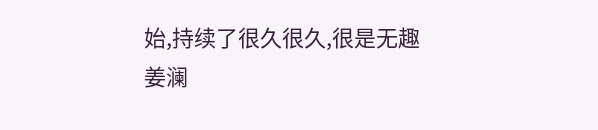始,持续了很久很久,很是无趣
姜澜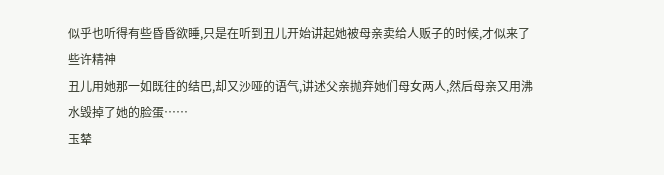似乎也听得有些昏昏欲睡,只是在听到丑儿开始讲起她被母亲卖给人贩子的时候,才似来了些许精神
丑儿用她那一如既往的结巴,却又沙哑的语气,讲述父亲抛弃她们母女两人,然后母亲又用沸水毁掉了她的脸蛋……
玉辇